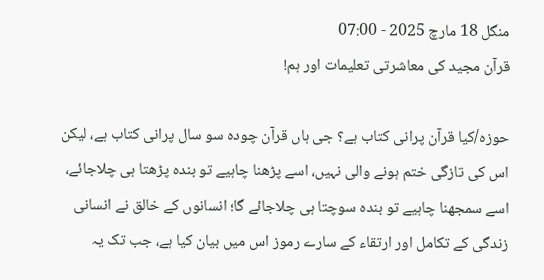منگل 18 مارچ 2025 - 07:00
قرآن مجید کی معاشرتی تعلیمات اور ہم!

حوزہ/کیا قرآن پرانی کتاب ہے؟ جی ہاں قرآن چودہ سو سال پرانی کتاب ہے، لیکن اس کی تازگی ختم ہونے والی نہیں، اسے پڑھنا چاہیے تو بندہ پڑھتا ہی چلاجائے، اسے سمجھنا چاہیے تو بندہ سوچتا ہی چلاجائے گا؛ انسانوں کے خالق نے انسانی زندگی کے تکامل اور ارتقاء کے سارے رموز اس میں بیان کیا ہے، جب تک یہ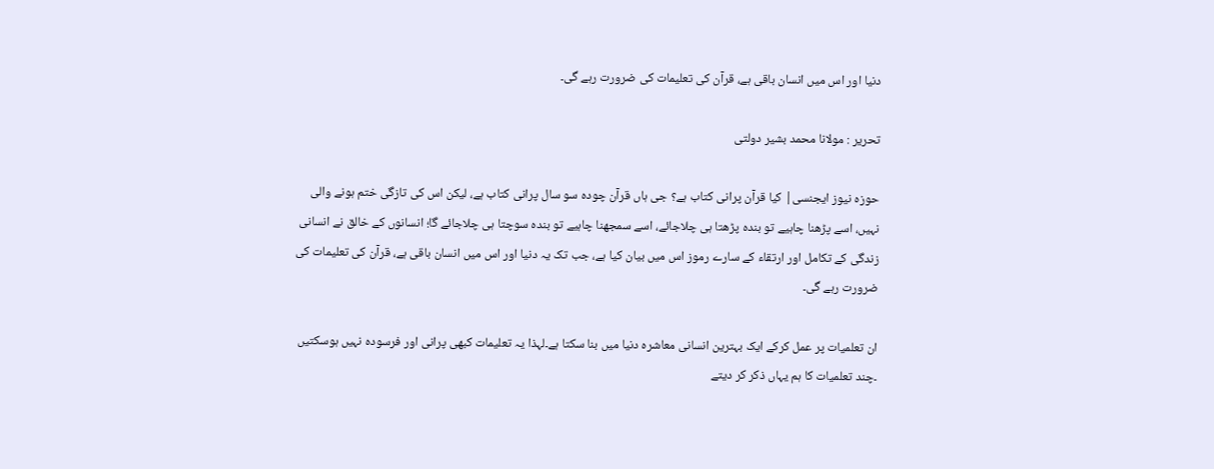دنیا اور اس میں انسان باقی ہے، قرآن کی تعلیمات کی ضرورت رہے گی۔

تحریر : مولانا محمد بشیر دولتی

حوزہ نیوز ایجنسی| کیا قرآن پرانی کتاب ہے؟ جی ہاں قرآن چودہ سو سال پرانی کتاب ہے، لیکن اس کی تازگی ختم ہونے والی نہیں، اسے پڑھنا چاہیے تو بندہ پڑھتا ہی چلاجائے، اسے سمجھنا چاہیے تو بندہ سوچتا ہی چلاجائے گا؛ انسانوں کے خالق نے انسانی زندگی کے تکامل اور ارتقاء کے سارے رموز اس میں بیان کیا ہے، جب تک یہ دنیا اور اس میں انسان باقی ہے، قرآن کی تعلیمات کی ضرورت رہے گی۔

ان تعلمیات پر عمل کرکے ایک بہترین انسانی معاشرہ دنیا میں بنا سکتا ہے۔لہذا یہ تعلیمات کبھی پرانی اور فرسودہ نہیں ہوسکتیں ۔چند تعلمیات کا ہم یہاں ذکر کر دیتے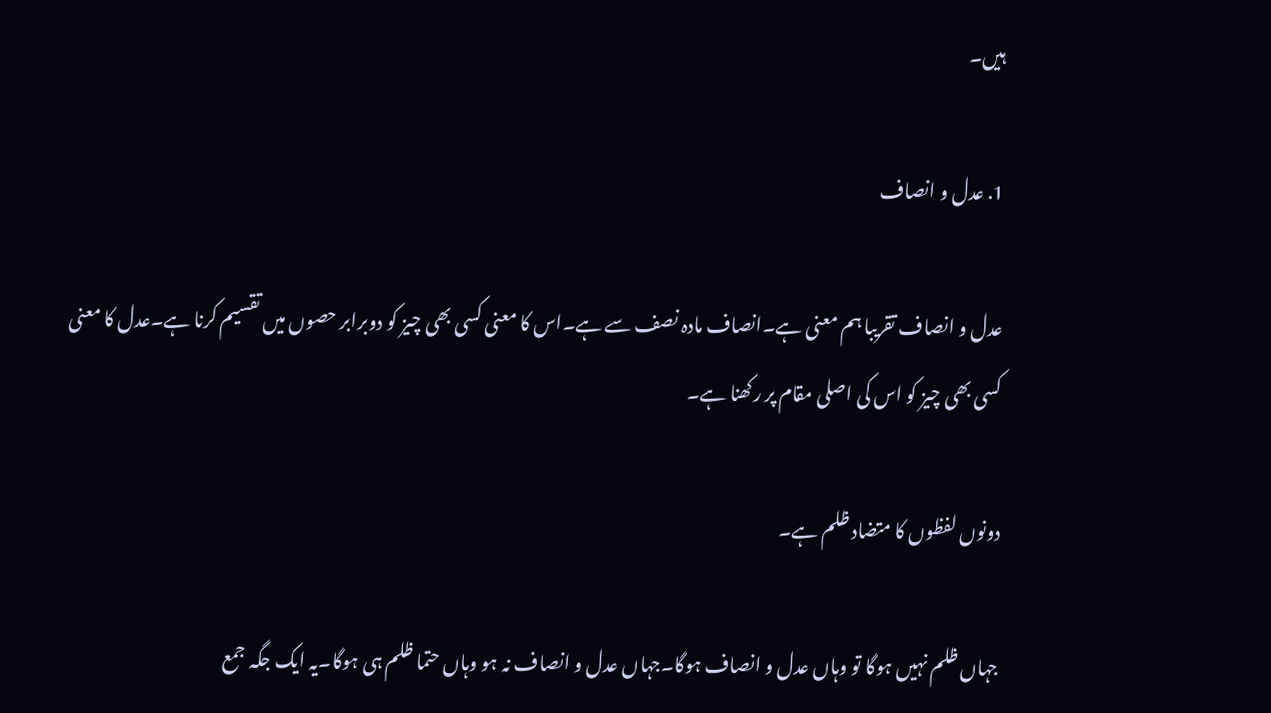ہیں۔

1. عدل و انصاف

عدل و انصاف تقریبا ہم معنی ہے۔انصاف مادہ نصف سے ہے۔اس کا معنی کسی بھی چیز کو دوبرابر حصوں میں تقسیم کرنا ہے۔عدل کا معنی کسی بھی چیز کو اس کی اصلی مقام پر رکھنا ہے۔

دونوں لفظوں کا متضاد ظلم ہے۔

جہاں ظلم نہیں ہوگا تو وہاں عدل و انصاف ہوگا۔جہاں عدل و انصاف نہ ہو وہاں حتما ظلم ہی ہوگا۔یہ ایک جگہ جمع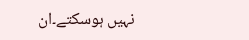نہیں ہوسکتے۔ان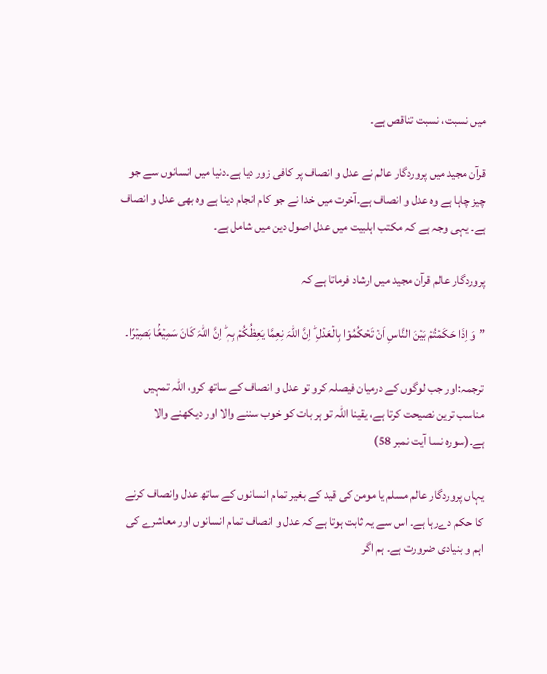میں نسبت، نسبت تناقص ہے۔

قرآن مجید میں پروردگار عالم نے عدل و انصاف پر کافی زور دیا ہے۔دنیا میں انسانوں سے جو چیز چاہا ہے وہ عدل و انصاف ہے۔آخرت میں خدا نے جو کام انجام دینا ہے وہ بھی عدل و انصاف ہے۔ یہی وجہ ہے کہ مکتب اہلبیت میں عدل اصول دین میں شامل ہے۔

پروردگار عالم قرآن مجید میں ارشاد فرماتا ہے کہ

”وَ اِذَا حَکَمۡتُمۡ بَیۡنَ النَّاسِ اَنۡ تَحۡکُمُوۡا بِالۡعَدۡلِ ؕ اِنَّ اللّٰہَ نِعِمَّا یَعِظُکُمۡ بِہٖ ؕ اِنَّ اللّٰہَ کَانَ سَمِیۡعًۢا بَصِیۡرًا۔

ترجمہ:اور جب لوگوں کے درمیان فیصلہ کرو تو عدل و انصاف کے ساتھ کرو، اللہ تمہیں مناسب ترین نصیحت کرتا ہے، یقینا اللہ تو ہر بات کو خوب سننے والا اور دیکھنے والا ہے۔(سورہ نسا آیت نمبر 58)

یہاں پروردگار عالم مسلم یا مومن کی قید کے بغیر تمام انسانوں کے ساتھ عدل وانصاف کرنے کا حکم دےرہا ہے۔ اس سے یہ ثابت ہوتا ہے کہ عدل و انصاف تمام انسانوں اور معاشرے کی اہم و بنیادی ضرورت ہے۔ ہم اگر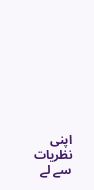اپنی نظریات سے لے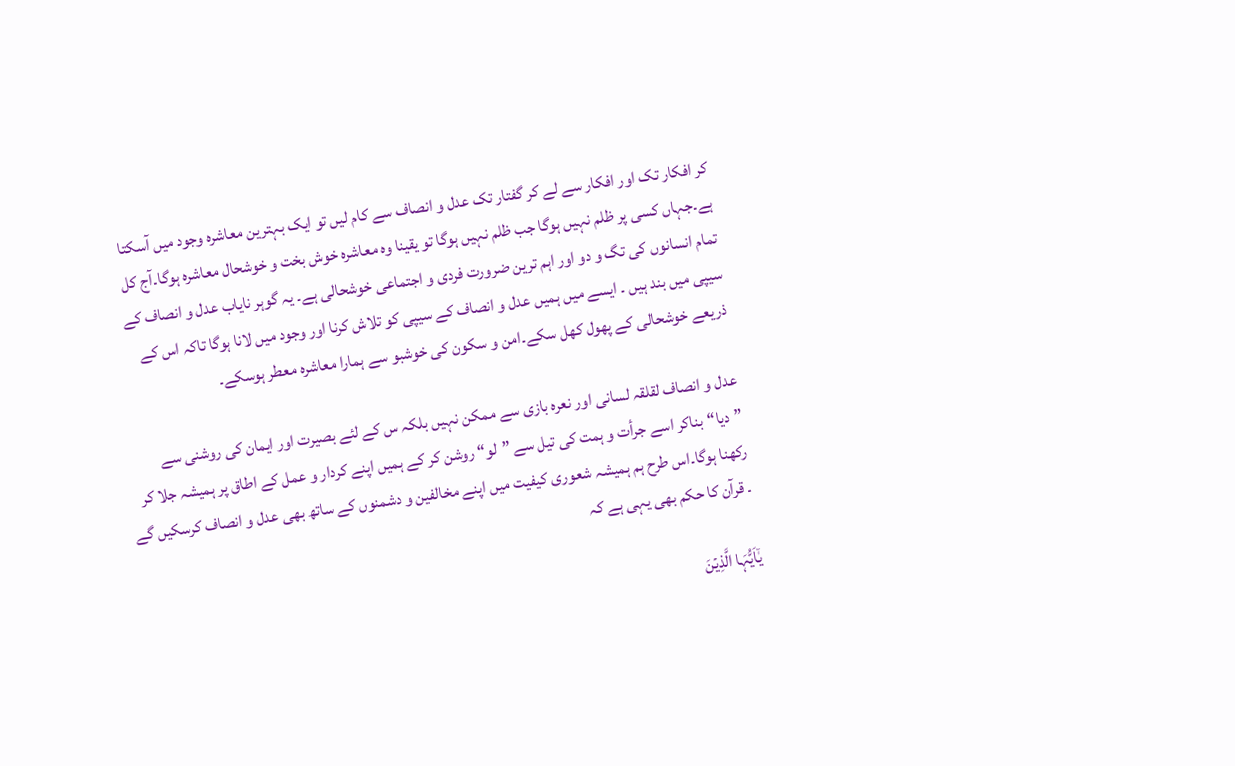کر افکار تک اور افکار سے لے کر گفتار تک عدل و انصاف سے کام لیں تو ایک بہترین معاشرہ وجود میں آسکتا ہے۔جہاں کسی پر ظلم نہیں ہوگا جب ظلم نہیں ہوگا تو یقینا وہ معاشرہ خوش بخت و خوشحال معاشرہ ہوگا۔آج کل تمام انسانوں کی تگ و دو اور اہم ترین ضرورت فردی و اجتماعی خوشحالی ہے۔ یہ گوہر نایاب عدل و انصاف کے سیپی میں بند ہیں ۔ ایسے میں ہمیں عدل و انصاف کے سیپی کو تلاش کرنا اور وجود میں لانا ہوگا تاکہ اس کے ذریعے خوشحالی کے پھول کھل سکے۔امن و سکون کی خوشبو سے ہمارا معاشرہ معطر ہوسکے۔

عدل و انصاف لقلقہ لسانی اور نعرہ بازی سے ممکن نہیں بلکہ س کے لئے بصیرت اور ایمان کی روشنی سے ”دیا“بناکر اسے جرأت و ہمت کی تیل سے ”لو“ روشن کر کے ہمیں اپنے کردار و عمل کے اطاق پر ہمیشہ جلا کر رکھنا ہوگا۔اس طرح ہم ہمیشہ شعوری کیفیت میں اپنے مخالفین و دشمنوں کے ساتھ بھی عدل و انصاف کرسکیں گے ۔ قرآن کا حکم بھی یہی ہے کہ

یٰۤاَیُّہَا الَّذِیۡنَ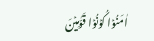اٰمَنُوۡا کُوۡنُوۡا قَوّٰمِیۡنَ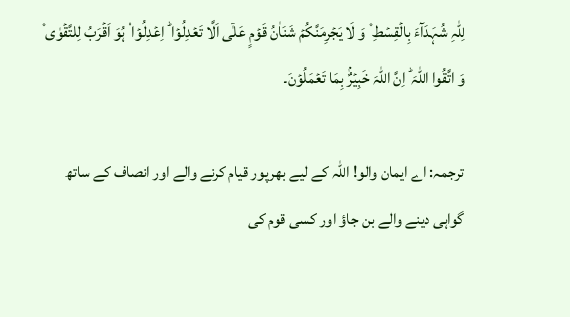لِلّٰہِ شُہَدَآءَ بِالۡقِسۡطِ ۫ وَ لَا یَجۡرِمَنَّکُمۡ شَنَاٰنُ قَوۡمٍ عَلٰۤی اَلَّا تَعۡدِلُوۡا ؕ اِعۡدِلُوۡا ۟ ہُوَ اَقۡرَبُ لِلتَّقۡوٰی ۫ وَ اتَّقُوا اللّٰہَ ؕ اِنَّ اللّٰہَ خَبِیۡرٌۢ بِمَا تَعۡمَلُوۡنَ۔

ترجمہ: اے ایمان والو! اللہ کے لیے بھرپور قیام کرنے والے اور انصاف کے ساتھ گواہی دینے والے بن جاؤ اور کسی قوم کی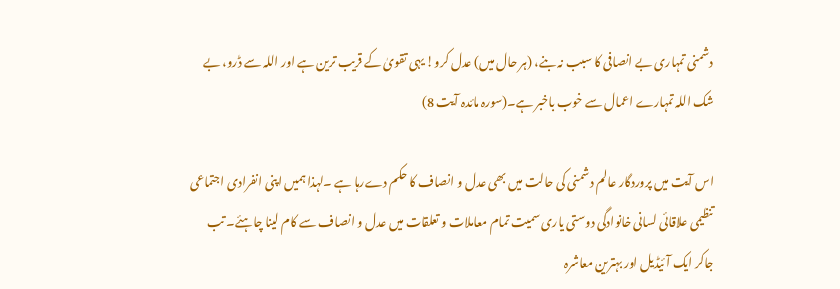دشمنی تمہاری بے انصافی کا سبب نہ بنے، (ہر حال میں) عدل کرو! یہی تقویٰ کے قریب ترین ہے اور اللہ سے ڈرو، بے شک اللہ تمہارے اعمال سے خوب باخبر ہے۔(سورہ مائدہ آیت 8)

اس آیت میں پروردگار عالم دشمنی کی حالت میں بھی عدل و انصاف کا حکم دےرہا ہے ۔لہذا ہمیں اپنی انفرادی اجتماعی تنظیمی علاقائی لسانی خانوادگی دوستی یاری سمیت تمام معاملات و تعلقات میں عدل و انصاف سے کام لینا چاہئے۔ تب جاکر ایک آئیڈیل اور بہترین معاشرہ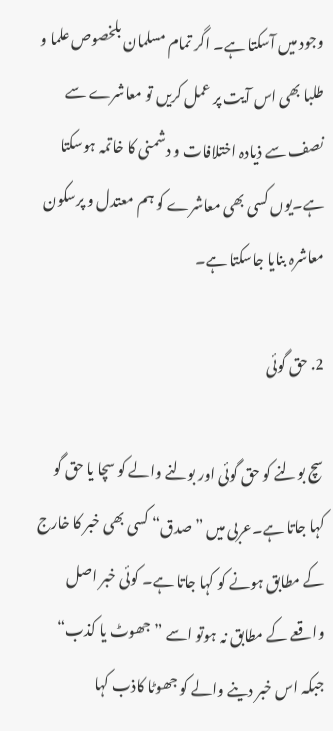وجود میں آسکتا ہے۔ اگر تمام مسلمان بلخصوص علما و طلبا بھی اس آیت پر عمل کریں تو معاشرے سے نصف سے ذیادہ اختلافات و دشمنی کا خاتمہ ہوسکتا ہے۔یوں کسی بھی معاشرے کو ہم معتدل و پرسکون معاشرہ بنایا جاسکتا ہے۔

2. حق گوئی

سچ بولنے کو حق گوئی اور بولنے والے کو سچا یا حق گو کہا جاتا ہے۔عربی میں ”صدق“ کسی بھی خبر کا خارج کے مطابق ہونے کو کہا جاتا ہے۔ کوئی خبر اصل واقعے کے مطابق نہ ہوتو اسے ”جھوٹ یا کذب“ جبکہ اس خبر دینے والے کو جھوٹا کاذب کہا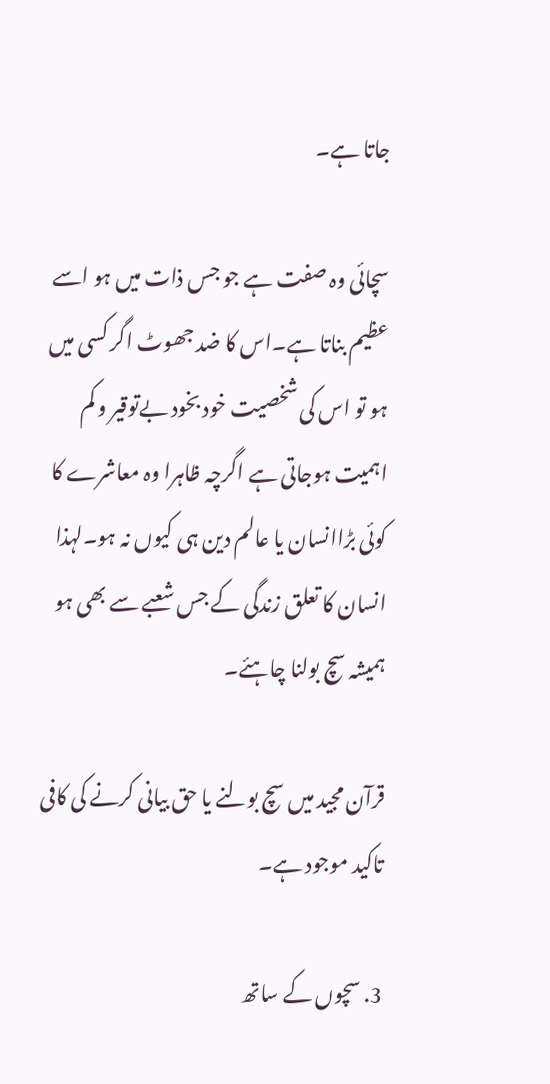جاتا ہے۔

سچائی وہ صفت ہے جو جس ذات میں ہو اسے عظیم بناتا ہے۔اس کا ضد جھوٹ اگر کسی میں ہو تو اس کی شخصیت خود بخود بےتوقیر و کم اہمیت ہوجاتی ہے اگرچہ ظاہرا وہ معاشرے کا کوئی بڑاانسان یا عالم دین ہی کیوں نہ ہو۔لہذا انسان کا تعلق زندگی کے جس شعبے سے بھی ہو ہمیشہ سچ بولنا چاہئے۔

قرآن مجید میں سچ بولنے یا حق بیانی کرنے کی کافی تاکید موجود ہے۔

3. سچوں کے ساتھ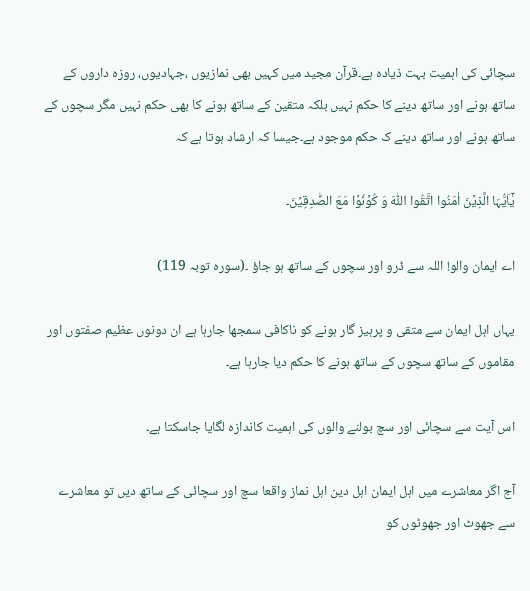سچائی کی اہمیت بہت ذیادہ ہے۔قرآن مجید میں کہیں بھی نمازیوں ،جہادیوں، روزہ داروں کے ساتھ ہونے اور ساتھ دینے کا حکم نہیں بلکہ متقین کے ساتھ ہونے کا بھی حکم نہیں مگر سچوں کے ساتھ ہونے اور ساتھ دینے ک حکم موجود ہے۔جیسا کہ ارشاد ہوتا ہے کہ

یٰۤاَیُّہَا الَّذِیۡنَ اٰمَنُوا اتَّقُوا اللّٰہَ وَ کُوۡنُوۡا مَعَ الصّٰدِقِیۡنَ۔

اے ایمان والو! اللہ سے ڈرو اور سچوں کے ساتھ ہو جاؤ ۔(سورہ توبہ 119)

یہاں اہل ایمان سے متقی و پرہیز گار ہونے کو ناکافی سمجھا جارہا ہے ان دونوں عظیم صفتوں اور مقاموں کے ساتھ سچوں کے ساتھ ہونے کا حکم دیا جارہا ہے۔

اس آیت سے سچائی اور سچ بولنے والوں کی اہمیت کاندازہ لگایا جاسکتا ہے۔

آج اگر معاشرے میں اہل ایمان اہل دین اہل نماز واقعا سچ اور سچائی کے ساتھ دیں تو معاشرے سے جھوٹ اور جھوٹوں کو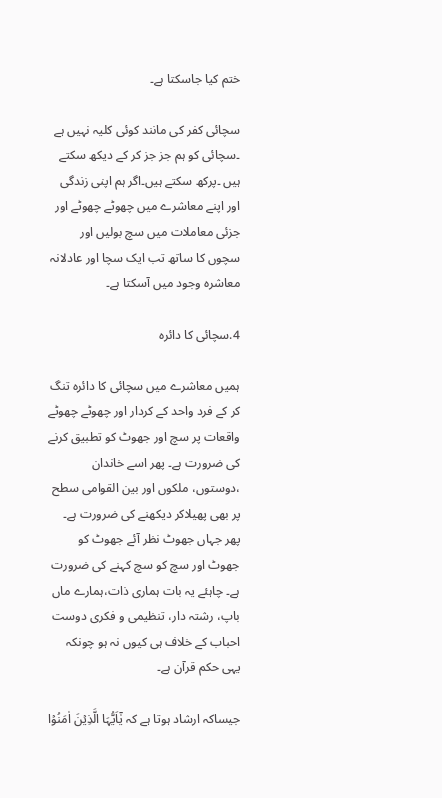ختم کیا جاسکتا ہے۔

سچائی کفر کی مانند کوئی کلیہ نہیں ہے ۔سچائی کو ہم جز جز کر کے دیکھ سکتے ہیں ۔پرکھ سکتے ہیں۔اگر ہم اپنی زندگی اور اپنے معاشرے میں چھوٹے چھوٹے اور جزئی معاملات میں سچ بولیں اور سچوں کا ساتھ تب ایک سچا اور عادلانہ معاشرہ وجود میں آسکتا ہے۔

4.سچائی کا دائرہ

ہمیں معاشرے میں سچائی کا دائرہ تنگ کر کے فرد واحد کے کردار اور چھوٹے چھوٹے واقعات پر سچ اور جھوٹ کو تطبیق کرنے کی ضرورت ہے۔ پھر اسے خاندان ،دوستوں، ملکوں اور بین القوامی سطح پر بھی پھیلاکر دیکھنے کی ضرورت ہے۔ پھر جہاں جھوٹ نظر آئے جھوٹ کو جھوٹ اور سچ کو سچ کہنے کی ضرورت ہے۔ چاہئے یہ بات ہماری ذات،ہمارے ماں باپ، رشتہ دار، تنظیمی و فکری دوست احباب کے خلاف ہی کیوں نہ ہو چونکہ یہی حکم قرآن ہے۔

جیساکہ ارشاد ہوتا ہے کہ یٰۤاَیُّہَا الَّذِیۡنَ اٰمَنُوۡا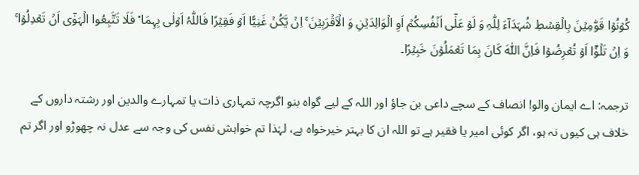کُوۡنُوۡا قَوّٰمِیۡنَ بِالۡقِسۡطِ شُہَدَآءَ لِلّٰہِ وَ لَوۡ عَلٰۤی اَنۡفُسِکُمۡ اَوِ الۡوَالِدَیۡنِ وَ الۡاَقۡرَبِیۡنَ ۚ اِنۡ یَّکُنۡ غَنِیًّا اَوۡ فَقِیۡرًا فَاللّٰہُ اَوۡلٰی بِہِمَا ۟ فَلَا تَتَّبِعُوا الۡہَوٰۤی اَنۡ تَعۡدِلُوۡا ۚ وَ اِنۡ تَلۡوٗۤا اَوۡ تُعۡرِضُوۡا فَاِنَّ اللّٰہَ کَانَ بِمَا تَعۡمَلُوۡنَ خَبِیۡرًا۔

ترجمہ: اے ایمان والو! انصاف کے سچے داعی بن جاؤ اور اللہ کے لیے گواہ بنو اگرچہ تمہاری ذات یا تمہارے والدین اور رشتہ داروں کے خلاف ہی کیوں نہ ہو، اگر کوئی امیر یا فقیر ہے تو اللہ ان کا بہتر خیرخواہ ہے، لہٰذا تم خواہش نفس کی وجہ سے عدل نہ چھوڑو اور اگر تم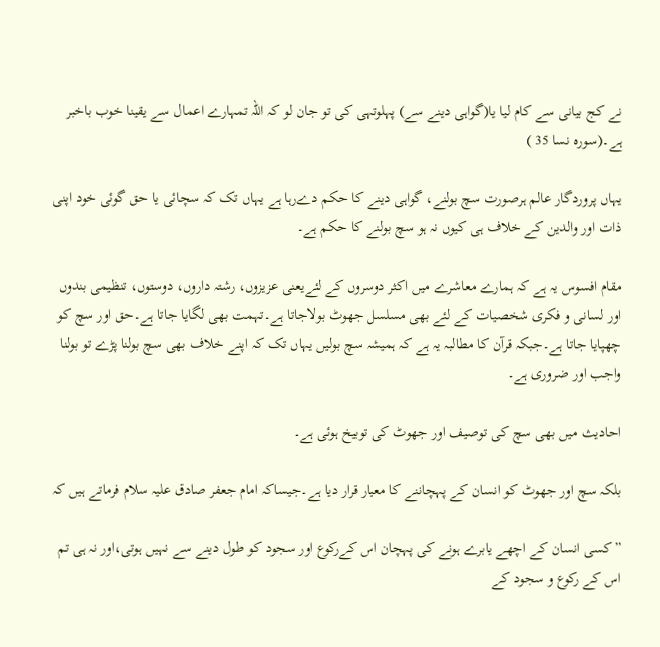نے کج بیانی سے کام لیا یا(گواہی دینے سے) پہلوتہی کی تو جان لو کہ اللہ تمہارے اعمال سے یقینا خوب باخبر ہے۔(سورہ نسا 35 )

یہاں پروردگار عالم ہرصورت سچ بولنے، گواہی دینے کا حکم دےرہا ہے یہاں تک کہ سچائی یا حق گوئی خود اپنی ذات اور والدین کے خلاف ہی کیوں نہ ہو سچ بولنے کا حکم ہے۔

مقام افسوس یہ ہے کہ ہمارے معاشرے میں اکثر دوسروں کے لئےیعنی عزیزوں، رشتہ داروں، دوستوں، تنظیمی بندوں اور لسانی و فکری شخصیات کے لئے بھی مسلسل جھوٹ بولاجاتا ہے۔تہمت بھی لگایا جاتا ہے۔حق اور سچ کو چھپایا جاتا ہے۔جبکہ قرآن کا مطالبہ یہ ہے کہ ہمیشہ سچ بولیں یہاں تک کہ اپنے خلاف بھی سچ بولنا پڑے تو بولنا واجب اور ضروری ہے۔

احادیث میں بھی سچ کی توصیف اور جھوٹ کی توبیخ ہوئی ہے۔

بلکہ سچ اور جھوٹ کو انسان کے پہچاننے کا معیار قرار دیا ہے۔جیساکہ امام جعفر صادق علیہ سلام فرماتے ہیں کہ

”کسی انسان کے اچھے یابرے ہونے کی پہچان اس کےرکوع اور سجود کو طول دینے سے نہیں ہوتی،اور نہ ہی تم اس کے رکوع و سجود کے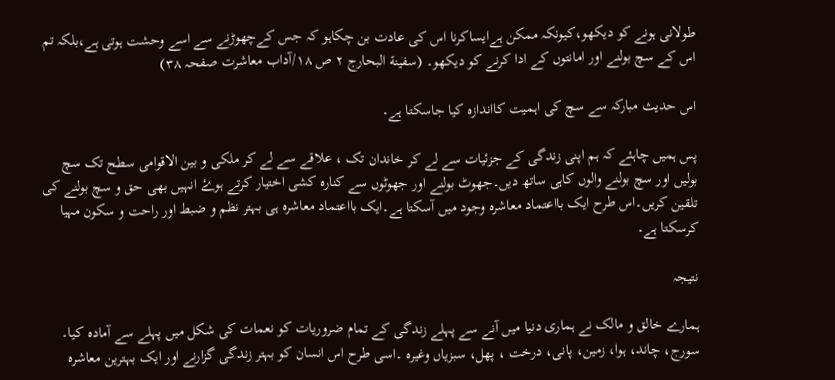طولانی ہونے کو دیکھو،کیونکہ ممکن ہےایساکرنا اس کی عادت بن چکاہو کہ جس کےچھوڑنے سے اسے وحشت ہوتی ہے،بلکہ تم اس کے سچ بولنے اور امانتوں کے ادا کرنے کو دیکھو۔ (سفینة البحارج ٢ ص ١٨/آداب معاشرت صفحہ ٣٨)

اس حدیث مبارکہ سے سچ کی اہمیت کااندازہ کیا جاسکتا ہے۔

پس ہمیں چاہئے کہ ہم اپنی زندگی کے جزئیات سے لے کر خاندان تک ، علاقے سے لے کر ملکی و بین الاقوامی سطح تک سچ بولیں اور سچ بولنے والوں کاہی ساتھ دیں۔جھوٹ بولنے اور جھوٹوں سے کنارہ کشی اختیار کرتے ہوۓ انہیں بھی حق و سچ بولنے کی تلقین کریں۔اس طرح ایک بااعتماد معاشرہ وجود میں آسکتا ہے۔ایک بااعتماد معاشرہ ہی بہتر نظم و ضبط اور راحت و سکون مہیا کرسکتا ہے۔

نتیجہ

ہمارے خالق و مالک نے ہماری دنیا میں آنے سے پہلے زندگی کے تمام ضروریات کو نعمات کی شکل میں پہلے سے آمادہ کیا۔ سورج، چاند، ہوا، زمین، پانی، درخت ، پھل، سبزیاں وغیرہ ۔اسی طرح اس انسان کو بہتر زندگی گزارنے اور ایک بہترین معاشرہ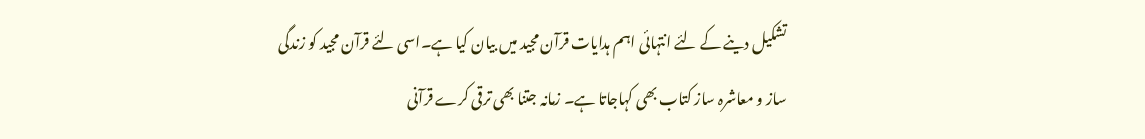تشکیل دینے کے لئے انتہائی اہم ہدایات قرآن مجید میں بیان کیا ہے۔اسی لئے قرآن مجید کو زندگی ساز و معاشرہ ساز کتاب بھی کہاجاتا ہے۔ زمانہ جتنا بھی ترقی کرے قرآنی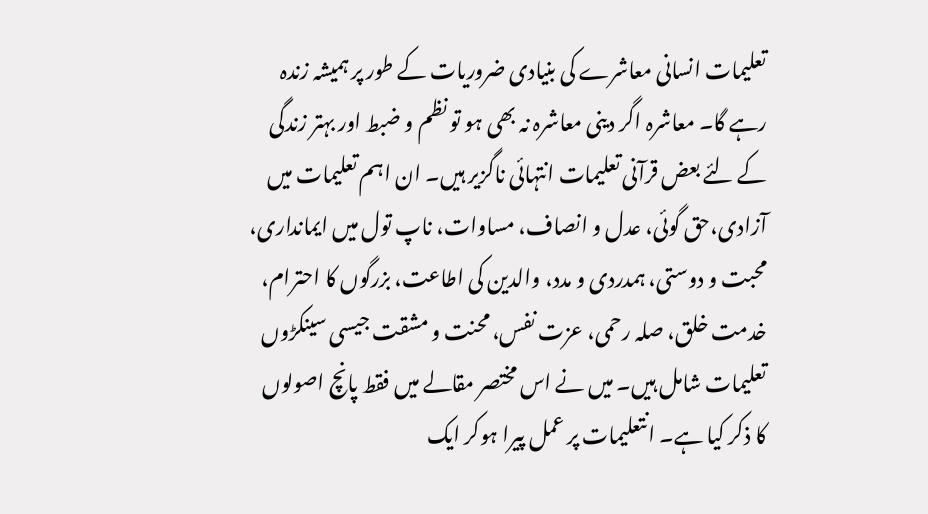تعلیمات انسانی معاشرے کی بنیادی ضروریات کے طور پر ہمیشہ زندہ رہے گا۔ معاشرہ اگر دینی معاشرہ نہ بھی ہو تو نظم و ضبط اور بہتر زندگی کے لئے بعض قرآنی تعلیمات انتہائی ناگزیر ہیں۔ ان اہم تعلیمات میں آزادی،حق گوئی، عدل و انصاف، مساوات، ناپ تول میں ایمانداری، محبت و دوستی، ہمدردی و مدد، والدین کی اطاعت، بزرگوں کا احترام، خدمت خلق، صلہ رحمی، عزت نفس، محنت و مشقت جیسی سینکڑوں تعلیمات شامل ہیں۔ میں نے اس مختصر مقالے میں فقط پانچ اصولوں کا ذکر کیا ہے۔ انتعلیمات پر عمل پیرا ہوکر ایک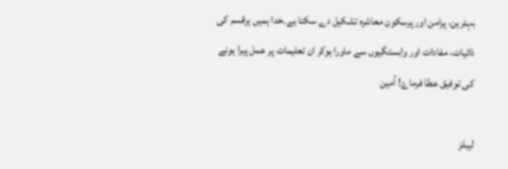بہترین، پرامن اور پرسکون معاشرہ تشکیل دے سکتا یے۔خدا ہمیں ہرقسم کی ذاتیات، مفادات اور وابستگیوں سے ماورا ہوکر ان تعلیمات پر عمل پیرا ہونے کی توفیق عطا فرماۓ! آمین

لیبلز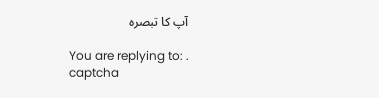آپ کا تبصرہ

You are replying to: .
captcha